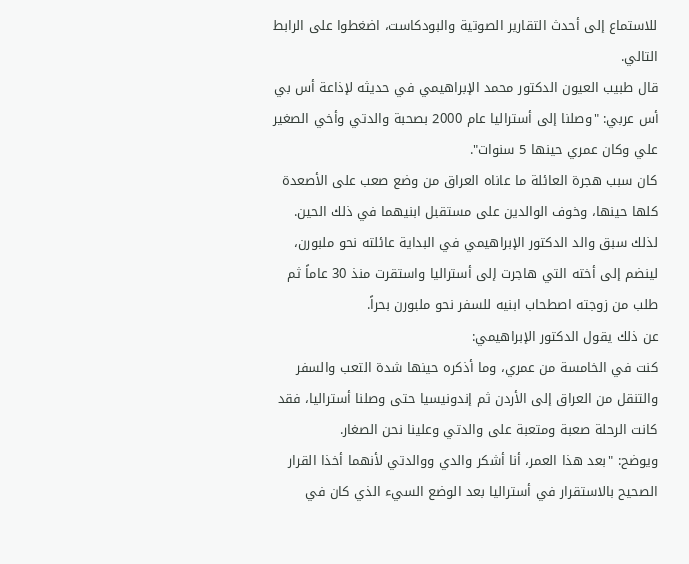للاستماع إلى أحدث التقارير الصوتية والبودكاست، اضغطوا على الرابط التالي.
قال طبيب العيون الدكتور محمد الإبراهيمي في حديثه لإذاعة أس بي أس عربي: "وصلنا إلى أستراليا عام 2000 بصحبة والدتي وأخي الصغير علي وكان عمري حينها 5 سنوات".
كان سبب هجرة العائلة ما عاناه العراق من وضع صعب على الأصعدة كلها حينها، وخوف الوالدين على مستقبل ابنيهما في ذلك الحين. لذلك سبق والد الدكتور الإبراهيمي في البداية عائلته نحو ملبورن، لينضم إلى أخته التي هاجرت إلى أستراليا واستقرت منذ 30 عاماً ثم طلب من زوجته اصطحاب ابنيه للسفر نحو ملبورن بحراً.
عن ذلك يقول الدكتور الإبراهيمي:
كنت في الخامسة من عمري، وما أذكره حينها شدة التعب والسفر والتنقل من العراق إلى الأردن ثم إندونيسيا حتى وصلنا أستراليا، فقد كانت الرحلة صعبة ومتعبة على والدتي وعلينا نحن الصغار.
ويوضح: "بعد هذا العمر، أنا أشكر والدي ووالدتي لأنهما أخذا القرار الصحيح بالاستقرار في أستراليا بعد الوضع السيء الذي كان في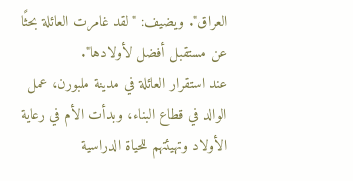العراق". ويضيف: "لقد غامرت العائلة بحثًا عن مستقبل أفضل لأولادها".
عند استقرار العائلة في مدينة ملبورن، عمل الوالد في قطاع البناء، وبدأت الأم في رعاية الأولاد وتهيئتهم للحياة الدراسية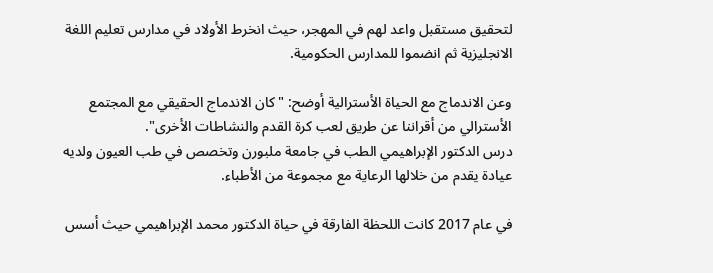لتحقيق مستقبل واعد لهم في المهجر، حيث انخرط الأولاد في مدارس تعليم اللغة الانجليزية ثم انضموا للمدارس الحكومية.

وعن الاندماج مع الحياة الأسترالية أوضح: "كان الاندماج الحقيقي مع المجتمع الأسترالي من أقراننا عن طريق لعب كرة القدم والنشاطات الأخرى".
درس الدكتور الإبراهيمي الطب في جامعة ملبورن وتخصص في طب العيون ولديه عيادة يقدم من خلالها الرعاية مع مجموعة من الأطباء.

في عام 2017 كانت اللحظة الفارقة في حياة الدكتور محمد الإبراهيمي حيث أسس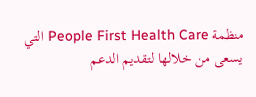منظمة People First Health Care التي يسعى من خلالها لتقديم الدعم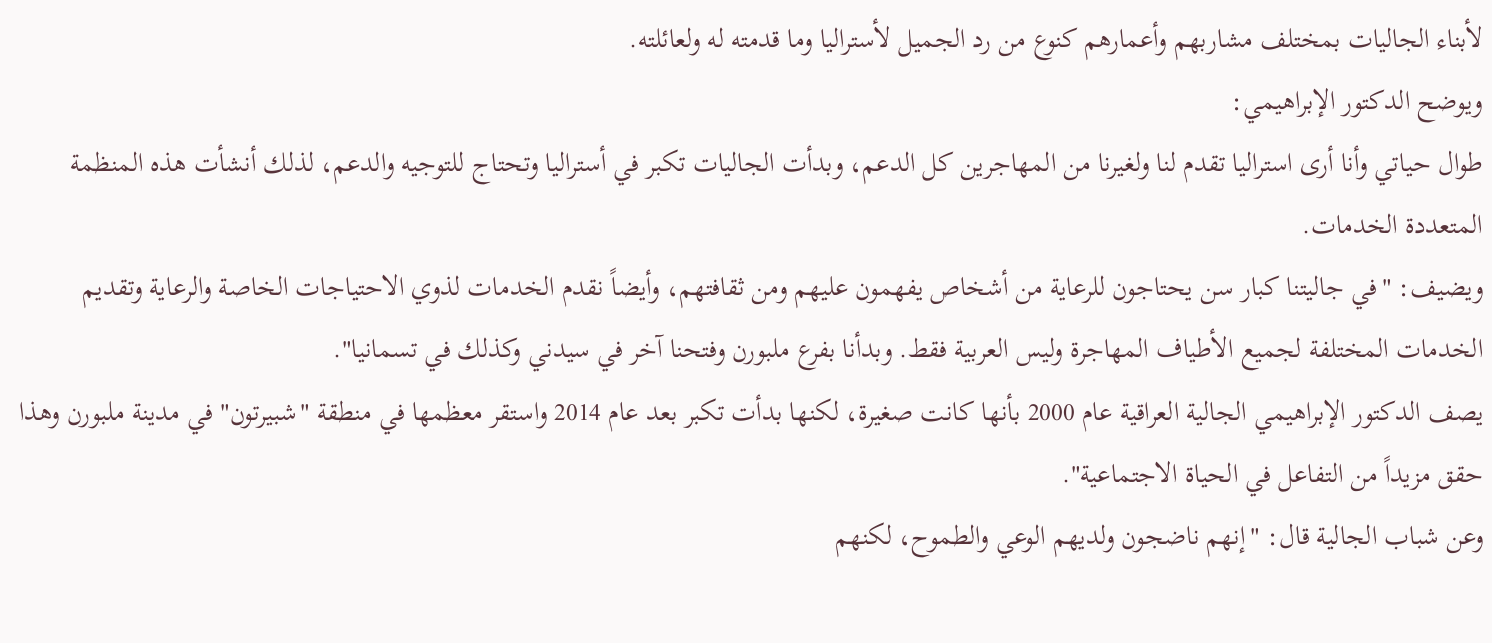لأبناء الجاليات بمختلف مشاربهم وأعمارهم كنوع من رد الجميل لأستراليا وما قدمته له ولعائلته.
ويوضح الدكتور الإبراهيمي:
طوال حياتي وأنا أرى استراليا تقدم لنا ولغيرنا من المهاجرين كل الدعم، وبدأت الجاليات تكبر في أستراليا وتحتاج للتوجيه والدعم، لذلك أنشأت هذه المنظمة المتعددة الخدمات.
ويضيف: "في جاليتنا كبار سن يحتاجون للرعاية من أشخاص يفهمون عليهم ومن ثقافتهم، وأيضاً نقدم الخدمات لذوي الاحتياجات الخاصة والرعاية وتقديم الخدمات المختلفة لجميع الأطياف المهاجرة وليس العربية فقط. وبدأنا بفرع ملبورن وفتحنا آخر في سيدني وكذلك في تسمانيا".
يصف الدكتور الإبراهيمي الجالية العراقية عام 2000 بأنها كانت صغيرة، لكنها بدأت تكبر بعد عام 2014 واستقر معظمها في منطقة "شبيرتون" في مدينة ملبورن وهذا حقق مزيداً من التفاعل في الحياة الاجتماعية".
وعن شباب الجالية قال: "إنهم ناضجون ولديهم الوعي والطموح، لكنهم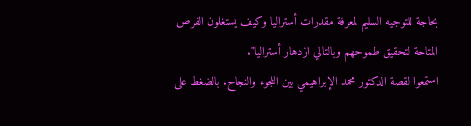بحاجة للتوجيه السليم لمعرفة مقدرات أستراليا وكيف يستغلون الفرص المتاحة لتحقيق طموحهم وبالتالي ازدهار أستراليا".
استمعوا لقصة الدكتور محمد الإبراهيمي بين اللجوء والنجاح. بالضغط على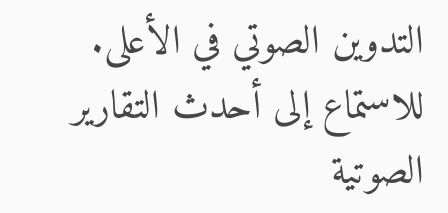التدوين الصوتي في الأعلى.
للاستماع إلى أحدث التقارير الصوتية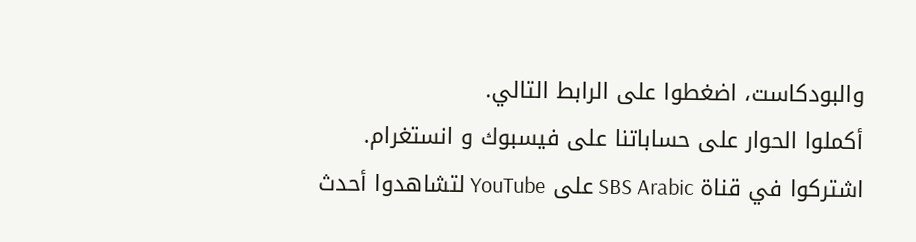والبودكاست، اضغطوا على الرابط التالي.
أكملوا الحوار على حساباتنا على فيسبوك و انستغرام.
اشتركوا في قناة SBS Arabic على YouTube لتشاهدوا أحدث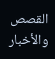القصص والأخبار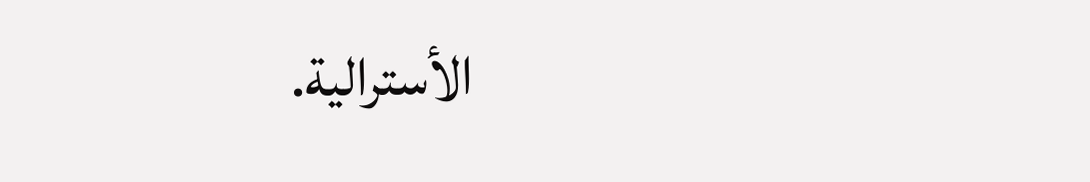الأسترالية.